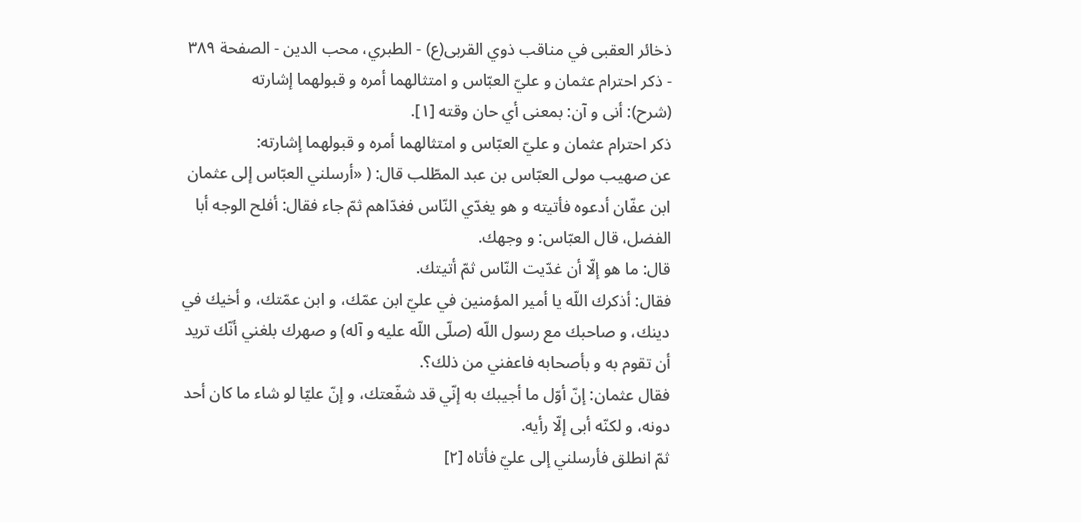ذخائر العقبى في مناقب ذوي القربى(ع) - الطبري، محب الدين - الصفحة ٣٨٩ - ذكر احترام عثمان و عليّ العبّاس و امتثالهما أمره و قبولهما إشارته
(شرح): أنى و آن: بمعنى أي حان وقته [١].
ذكر احترام عثمان و عليّ العبّاس و امتثالهما أمره و قبولهما إشارته:
عن صهيب مولى العبّاس بن عبد المطّلب قال: ( «أرسلني العبّاس إلى عثمان ابن عفّان أدعوه فأتيته و هو يغدّي النّاس فغدّاهم ثمّ جاء فقال: أفلح الوجه أبا الفضل، قال العبّاس: و وجهك.
قال: ما هو إلّا أن غدّيت النّاس ثمّ أتيتك.
فقال: أذكرك اللّه يا أمير المؤمنين في عليّ ابن عمّك، و ابن عمّتك، و أخيك في دينك، و صاحبك مع رسول اللّه (صلّى اللّه عليه و آله) و صهرك بلغني أنّك تريد أن تقوم به و بأصحابه فاعفني من ذلك؟.
فقال عثمان: إنّ أوّل ما أجيبك به إنّي قد شفّعتك، و إنّ عليّا لو شاء ما كان أحد دونه، و لكنّه أبى إلّا رأيه.
ثمّ انطلق فأرسلني إلى عليّ فأتاه [٢]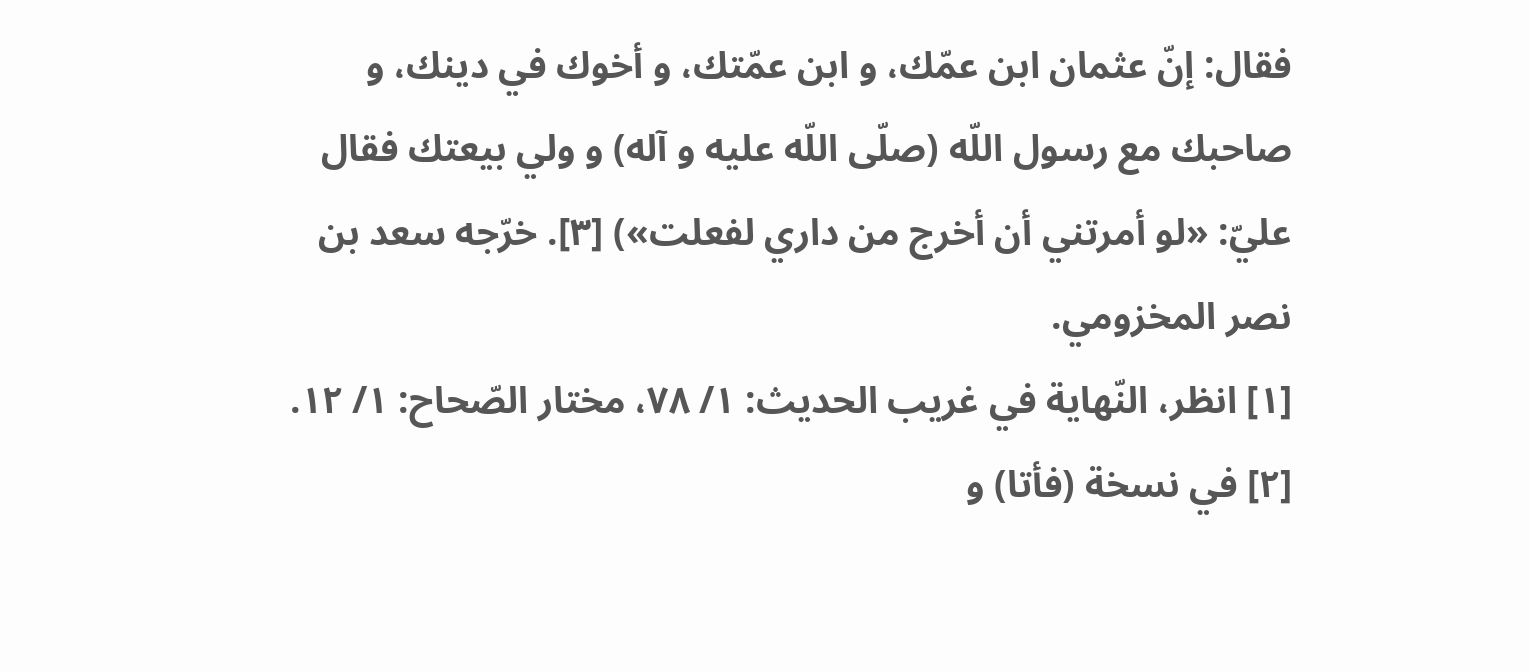فقال: إنّ عثمان ابن عمّك، و ابن عمّتك، و أخوك في دينك، و صاحبك مع رسول اللّه (صلّى اللّه عليه و آله) و ولي بيعتك فقال عليّ: «لو أمرتني أن أخرج من داري لفعلت») [٣]. خرّجه سعد بن نصر المخزومي.
[١] انظر، النّهاية في غريب الحديث: ١/ ٧٨، مختار الصّحاح: ١/ ١٢.
[٢] في نسخة (فأتا) و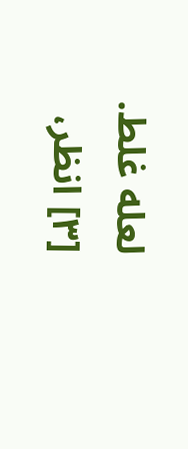لعله غلط.
[٣] انظر،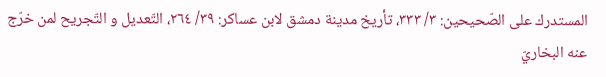المستدرك على الصّحيحين: ٣/ ٣٣٣، تأريخ مدينة دمشق لابن عساكر: ٣٩/ ٢٦٤، التّعديل و التّجريح لمن خرّج عنه البخاريّ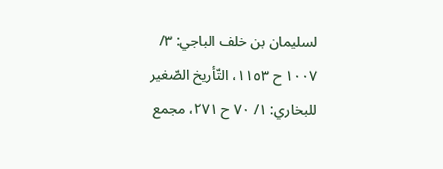لسليمان بن خلف الباجي: ٣/ ١٠٠٧ ح ١١٥٣، التّأريخ الصّغير للبخاري: ١/ ٧٠ ح ٢٧١، مجمع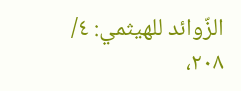الزّوائد للهيثمي: ٤/ ٢٠٨،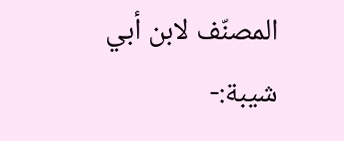المصنّف لابن أبي شيبة:-